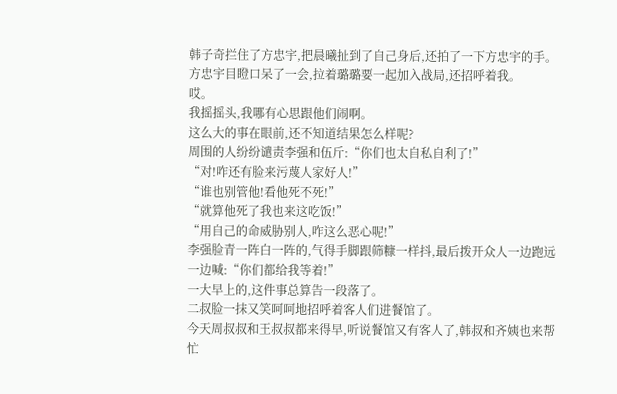韩子奇拦住了方忠宇,把晨曦扯到了自己身后,还拍了一下方忠宇的手。
方忠宇目瞪口呆了一会,拉着璐璐要一起加入战局,还招呼着我。
哎。
我摇摇头,我哪有心思跟他们闹啊。
这么大的事在眼前,还不知道结果怎么样呢?
周围的人纷纷谴责李强和伍斤:“你们也太自私自利了!”
“对!咋还有脸来污蔑人家好人!”
“谁也别管他!看他死不死!”
“就算他死了我也来这吃饭!”
“用自己的命威胁别人,咋这么恶心呢!”
李强脸青一阵白一阵的,气得手脚跟筛糠一样抖,最后拨开众人一边跑远一边喊:“你们都给我等着!”
一大早上的,这件事总算告一段落了。
二叔脸一抹又笑呵呵地招呼着客人们进餐馆了。
今天周叔叔和王叔叔都来得早,听说餐馆又有客人了,韩叔和齐姨也来帮忙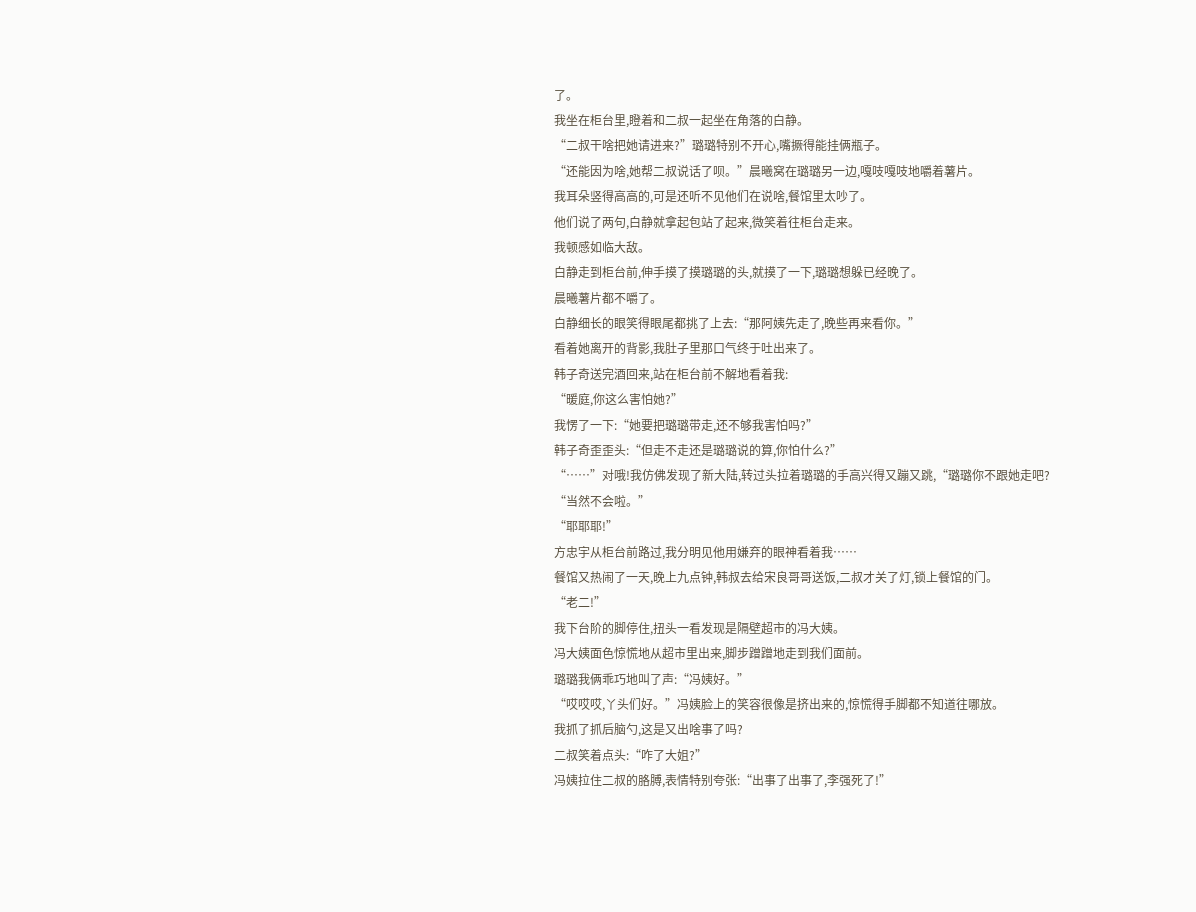了。
我坐在柜台里,瞪着和二叔一起坐在角落的白静。
“二叔干啥把她请进来?”璐璐特别不开心,嘴撅得能挂俩瓶子。
“还能因为啥,她帮二叔说话了呗。”晨曦窝在璐璐另一边,嘎吱嘎吱地嚼着薯片。
我耳朵竖得高高的,可是还听不见他们在说啥,餐馆里太吵了。
他们说了两句,白静就拿起包站了起来,微笑着往柜台走来。
我顿感如临大敌。
白静走到柜台前,伸手摸了摸璐璐的头,就摸了一下,璐璐想躲已经晚了。
晨曦薯片都不嚼了。
白静细长的眼笑得眼尾都挑了上去:“那阿姨先走了,晚些再来看你。”
看着她离开的背影,我肚子里那口气终于吐出来了。
韩子奇送完酒回来,站在柜台前不解地看着我:
“暖庭,你这么害怕她?”
我愣了一下:“她要把璐璐带走,还不够我害怕吗?”
韩子奇歪歪头:“但走不走还是璐璐说的算,你怕什么?”
“……”对哦!我仿佛发现了新大陆,转过头拉着璐璐的手高兴得又蹦又跳,“璐璐你不跟她走吧?
“当然不会啦。”
“耶耶耶!”
方忠宇从柜台前路过,我分明见他用嫌弃的眼神看着我……
餐馆又热闹了一天,晚上九点钟,韩叔去给宋良哥哥送饭,二叔才关了灯,锁上餐馆的门。
“老二!”
我下台阶的脚停住,扭头一看发现是隔壁超市的冯大姨。
冯大姨面色惊慌地从超市里出来,脚步蹭蹭地走到我们面前。
璐璐我俩乖巧地叫了声:“冯姨好。”
“哎哎哎,丫头们好。”冯姨脸上的笑容很像是挤出来的,惊慌得手脚都不知道往哪放。
我抓了抓后脑勺,这是又出啥事了吗?
二叔笑着点头:“咋了大姐?”
冯姨拉住二叔的胳膊,表情特别夸张:“出事了出事了,李强死了!”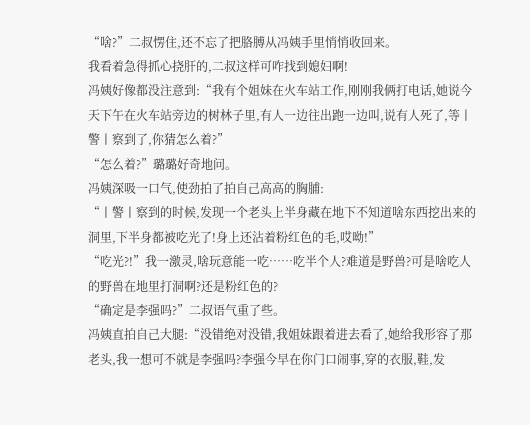“啥?”二叔愣住,还不忘了把胳膊从冯姨手里悄悄收回来。
我看着急得抓心挠肝的,二叔这样可咋找到媳妇啊!
冯姨好像都没注意到:“我有个姐妹在火车站工作,刚刚我俩打电话,她说今天下午在火车站旁边的树林子里,有人一边往出跑一边叫,说有人死了,等丨警丨察到了,你猜怎么着?”
“怎么着?”璐璐好奇地问。
冯姨深吸一口气,使劲拍了拍自己高高的胸脯:
“丨警丨察到的时候,发现一个老头上半身藏在地下不知道啥东西挖出来的洞里,下半身都被吃光了!身上还沾着粉红色的毛,哎呦!”
“吃光?!”我一激灵,啥玩意能一吃……吃半个人?难道是野兽?可是啥吃人的野兽在地里打洞啊?还是粉红色的?
“确定是李强吗?”二叔语气重了些。
冯姨直拍自己大腿:“没错绝对没错,我姐妹跟着进去看了,她给我形容了那老头,我一想可不就是李强吗?李强今早在你门口闹事,穿的衣服,鞋,发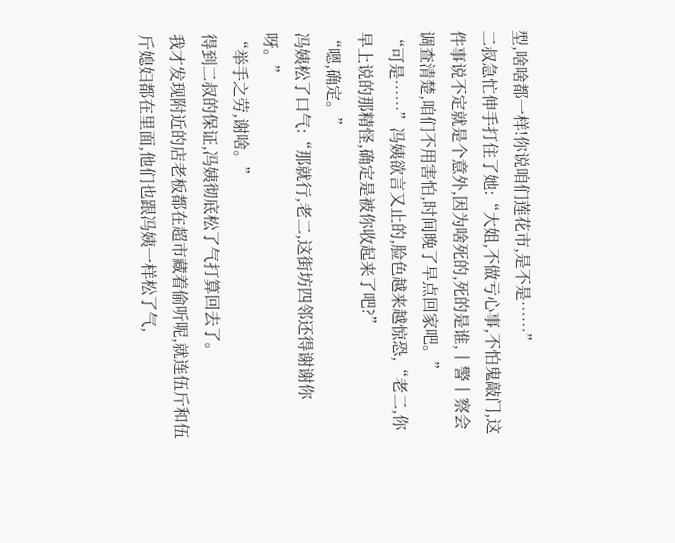型,啥啥都一样!你说咱们莲花市,是不是……”
二叔急忙伸手打住了她:“大姐,不做亏心事,不怕鬼敲门,这件事说不定就是个意外,因为啥死的,死的是谁,丨警丨察会调查清楚,咱们不用害怕,时间晚了早点回家吧。”
“可是……”冯姨欲言又止的,脸色越来越惊恐,“老二,你早上说的那精怪,确定是被你收起来了吧?”
“嗯,确定。”
冯姨松了口气:“那就行,老二,这街坊四邻还得谢谢你呀。”
“举手之劳,谢啥。”
得到二叔的保证,冯姨彻底松了气打算回去了。
我才发现附近的店老板都在超市藏着偷听呢,就连伍斤和伍斤媳妇都在里面,他们也跟冯姨一样松了气,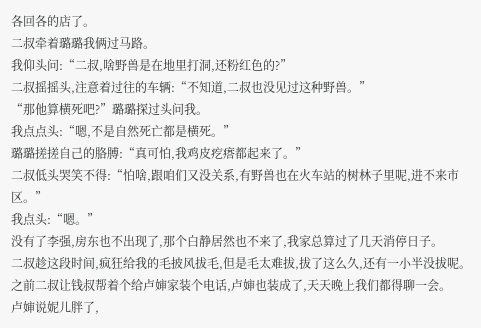各回各的店了。
二叔牵着璐璐我俩过马路。
我仰头问:“二叔,啥野兽是在地里打洞,还粉红色的?”
二叔摇摇头,注意着过往的车辆:“不知道,二叔也没见过这种野兽。”
“那他算横死吧?”璐璐探过头问我。
我点点头:“嗯,不是自然死亡都是横死。”
璐璐搓搓自己的胳膊:“真可怕,我鸡皮疙瘩都起来了。”
二叔低头哭笑不得:“怕啥,跟咱们又没关系,有野兽也在火车站的树林子里呢,进不来市区。”
我点头:“嗯。”
没有了李强,房东也不出现了,那个白静居然也不来了,我家总算过了几天消停日子。
二叔趁这段时间,疯狂给我的毛披风拔毛,但是毛太难拔,拔了这么久,还有一小半没拔呢。
之前二叔让钱叔帮着个给卢婶家装个电话,卢婶也装成了,天天晚上我们都得聊一会。
卢婶说妮儿胖了,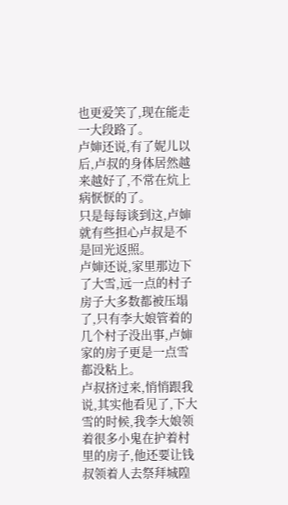也更爱笑了,现在能走一大段路了。
卢婶还说,有了妮儿以后,卢叔的身体居然越来越好了,不常在炕上病恹恹的了。
只是每每谈到这,卢婶就有些担心卢叔是不是回光返照。
卢婶还说,家里那边下了大雪,远一点的村子房子大多数都被压塌了,只有李大娘管着的几个村子没出事,卢婶家的房子更是一点雪都没粘上。
卢叔挤过来,悄悄跟我说,其实他看见了,下大雪的时候,我李大娘领着很多小鬼在护着村里的房子,他还要让钱叔领着人去祭拜城隍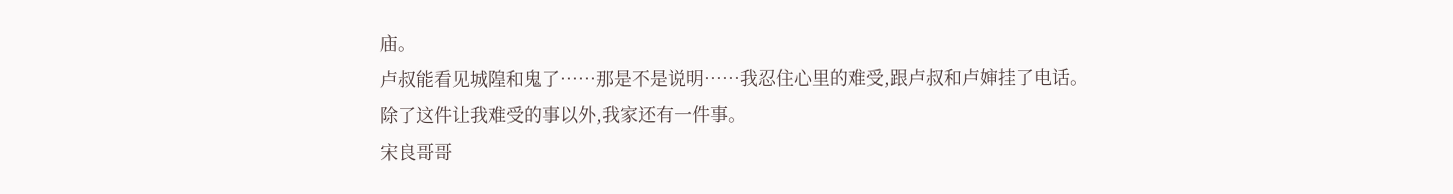庙。
卢叔能看见城隍和鬼了……那是不是说明……我忍住心里的难受,跟卢叔和卢婶挂了电话。
除了这件让我难受的事以外,我家还有一件事。
宋良哥哥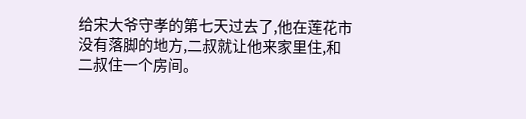给宋大爷守孝的第七天过去了,他在莲花市没有落脚的地方,二叔就让他来家里住,和二叔住一个房间。